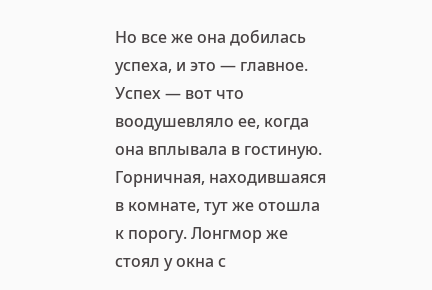Но все же она добилась успеха, и это — главное. Успех — вот что воодушевляло ее, когда она вплывала в гостиную.
Горничная, находившаяся в комнате, тут же отошла к порогу. Лонгмор же стоял у окна с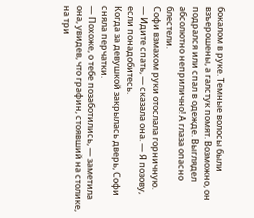бокалом в руке. Темные волосы были взъерошены, а галстук помят. Возможно, он подрался или спал в одежде. Выглядел абсолютно неприлично! А глаза опасно блестели.
Софи взмахом руки отослала горничную.
— Идите спать, — сказала она. — Я позову, если понадобитесь.
Когда за девушкой закрылась дверь, Софи сняла перчатки.
— Похоже, о тебе позаботились, — заметила она, увидев, что графин, стоявший на столике, на три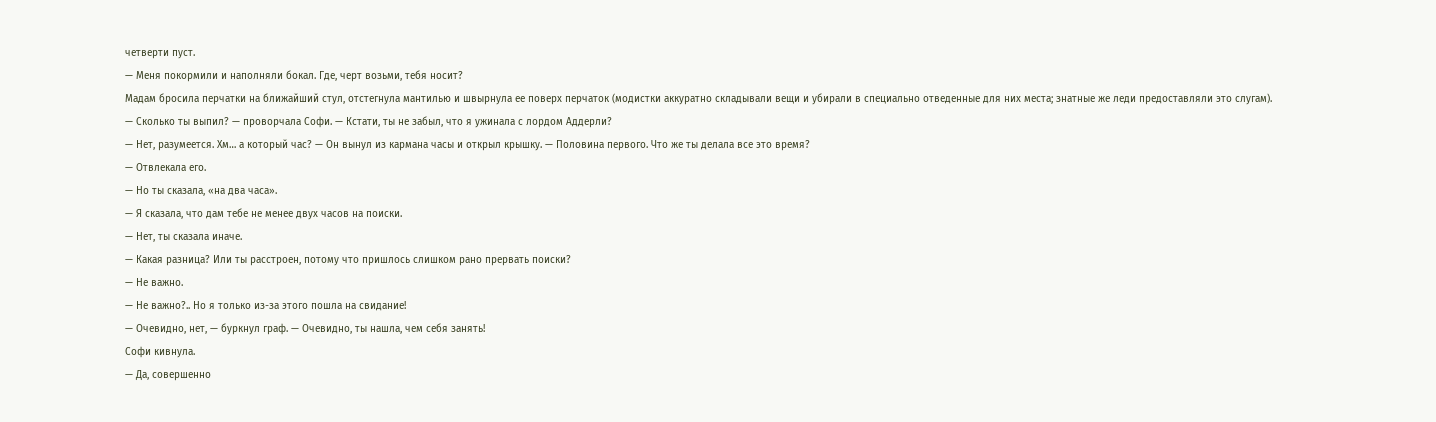четверти пуст.
— Меня покормили и наполняли бокал. Где, черт возьми, тебя носит?
Мадам бросила перчатки на ближайший стул, отстегнула мантилью и швырнула ее поверх перчаток (модистки аккуратно складывали вещи и убирали в специально отведенные для них места; знатные же леди предоставляли это слугам).
— Сколько ты выпил? — проворчала Софи. — Кстати, ты не забыл, что я ужинала с лордом Аддерли?
— Нет, разумеется. Хм… а который час? — Он вынул из кармана часы и открыл крышку. — Половина первого. Что же ты делала все это время?
— Отвлекала его.
— Но ты сказала, «на два часа».
— Я сказала, что дам тебе не менее двух часов на поиски.
— Нет, ты сказала иначе.
— Какая разница? Или ты расстроен, потому что пришлось слишком рано прервать поиски?
— Не важно.
— Не важно?.. Но я только из-за этого пошла на свидание!
— Очевидно, нет, — буркнул граф. — Очевидно, ты нашла, чем себя занять!
Софи кивнула.
— Да, совершенно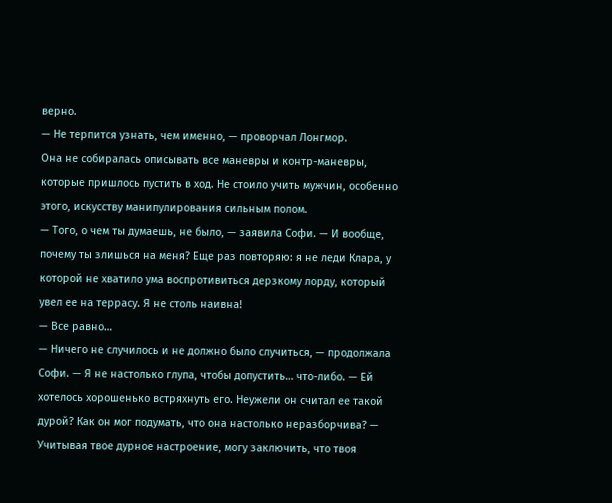верно.
— Не терпится узнать, чем именно, — проворчал Лонгмор.
Она не собиралась описывать все маневры и контр-маневры, которые пришлось пустить в ход. Не стоило учить мужчин, особенно этого, искусству манипулирования сильным полом.
— Того, о чем ты думаешь, не было, — заявила Софи. — И вообще, почему ты злишься на меня? Еще раз повторяю: я не леди Клара, у которой не хватило ума воспротивиться дерзкому лорду, который увел ее на террасу. Я не столь наивна!
— Все равно…
— Ничего не случилось и не должно было случиться, — продолжала Софи. — Я не настолько глупа, чтобы допустить… что-либо. — Ей хотелось хорошенько встряхнуть его. Неужели он считал ее такой дурой? Как он мог подумать, что она настолько неразборчива? — Учитывая твое дурное настроение, могу заключить, что твоя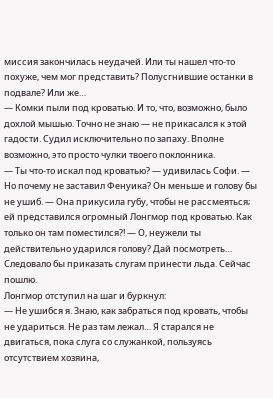миссия закончилась неудачей. Или ты нашел что-то похуже, чем мог представить? Полусгнившие останки в подвале? Или же…
— Комки пыли под кроватью. И то, что, возможно, было дохлой мышью. Точно не знаю — не прикасался к этой гадости. Судил исключительно по запаху. Вполне возможно, это просто чулки твоего поклонника.
— Ты что-то искал под кроватью? — удивилась Софи. — Но почему не заставил Фенуика? Он меньше и голову бы не ушиб. — Она прикусила губу, чтобы не рассмеяться; ей представился огромный Лонгмор под кроватью. Как только он там поместился?! — О, неужели ты действительно ударился голову? Дай посмотреть… Следовало бы приказать слугам принести льда. Сейчас пошлю.
Лонгмор отступил на шаг и буркнул:
— Не ушибся я. Знаю, как забраться под кровать, чтобы не удариться. Не раз там лежал… Я старался не двигаться, пока слуга со служанкой, пользуясь отсутствием хозяина,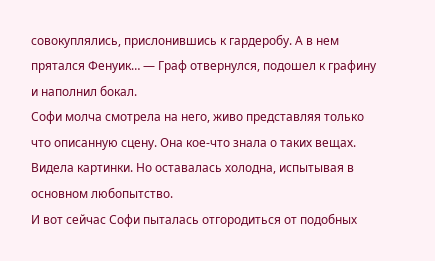совокуплялись, прислонившись к гардеробу. А в нем прятался Фенуик… — Граф отвернулся, подошел к графину и наполнил бокал.
Софи молча смотрела на него, живо представляя только что описанную сцену. Она кое-что знала о таких вещах. Видела картинки. Но оставалась холодна, испытывая в основном любопытство.
И вот сейчас Софи пыталась отгородиться от подобных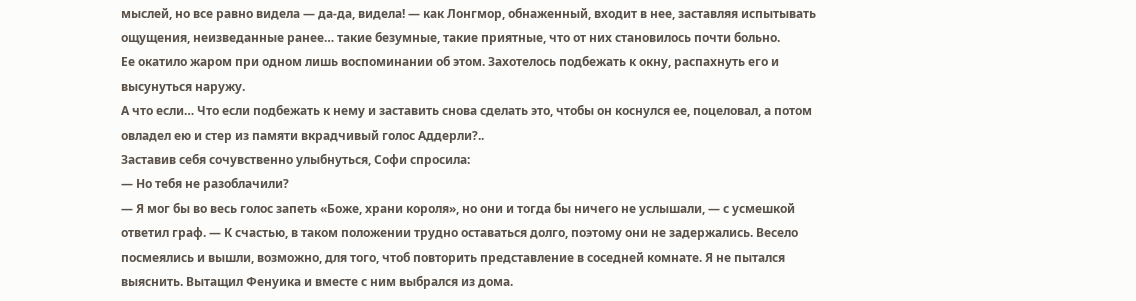мыслей, но все равно видела — да-да, видела! — как Лонгмор, обнаженный, входит в нее, заставляя испытывать ощущения, неизведанные ранее… такие безумные, такие приятные, что от них становилось почти больно.
Ее окатило жаром при одном лишь воспоминании об этом. Захотелось подбежать к окну, распахнуть его и высунуться наружу.
А что если… Что если подбежать к нему и заставить снова сделать это, чтобы он коснулся ее, поцеловал, а потом овладел ею и стер из памяти вкрадчивый голос Аддерли?..
Заставив себя сочувственно улыбнуться, Софи спросила:
— Но тебя не разоблачили?
— Я мог бы во весь голос запеть «Боже, храни короля», но они и тогда бы ничего не услышали, — с усмешкой ответил граф. — К счастью, в таком положении трудно оставаться долго, поэтому они не задержались. Весело посмеялись и вышли, возможно, для того, чтоб повторить представление в соседней комнате. Я не пытался выяснить. Вытащил Фенуика и вместе с ним выбрался из дома.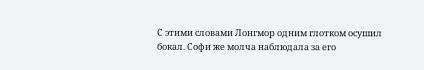С этими словами Лонгмор одним глотком осушил бокал. Софи же молча наблюдала за его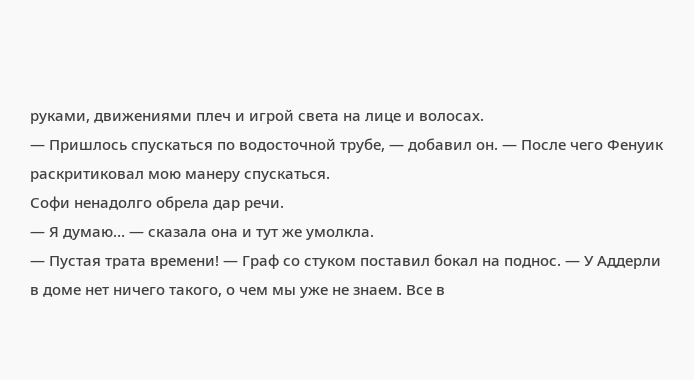руками, движениями плеч и игрой света на лице и волосах.
— Пришлось спускаться по водосточной трубе, — добавил он. — После чего Фенуик раскритиковал мою манеру спускаться.
Софи ненадолго обрела дар речи.
— Я думаю… — сказала она и тут же умолкла.
— Пустая трата времени! — Граф со стуком поставил бокал на поднос. — У Аддерли в доме нет ничего такого, о чем мы уже не знаем. Все в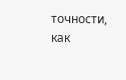точности, как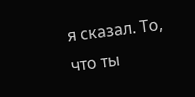я сказал. То, что ты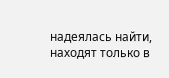надеялась найти, находят только в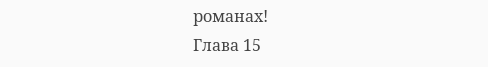романах!
Глава 15